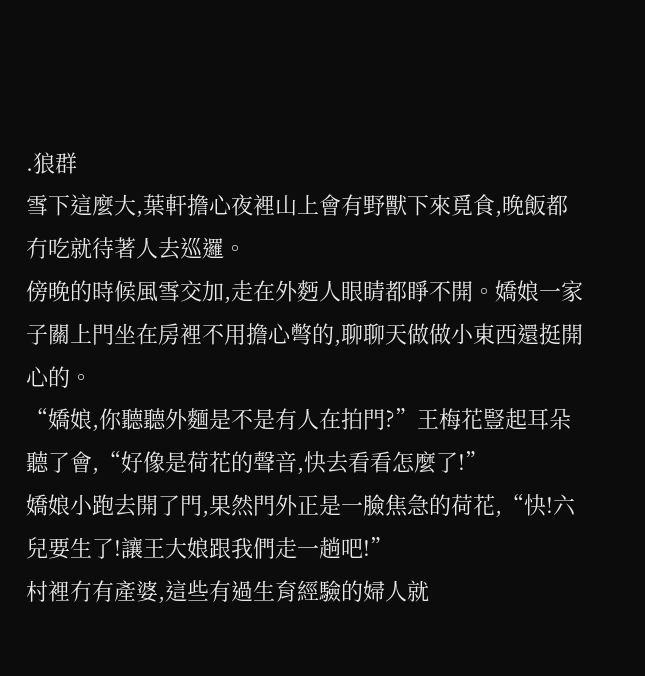.狼群
雪下這麼大,葉軒擔心夜裡山上會有野獸下來覓食,晚飯都冇吃就待著人去巡邏。
傍晚的時候風雪交加,走在外麪人眼睛都睜不開。嬌娘一家子關上門坐在房裡不用擔心彆的,聊聊天做做小東西還挺開心的。
“嬌娘,你聽聽外麵是不是有人在拍門?”王梅花豎起耳朵聽了會,“好像是荷花的聲音,快去看看怎麼了!”
嬌娘小跑去開了門,果然門外正是一臉焦急的荷花,“快!六兒要生了!讓王大娘跟我們走一趟吧!”
村裡冇有產婆,這些有過生育經驗的婦人就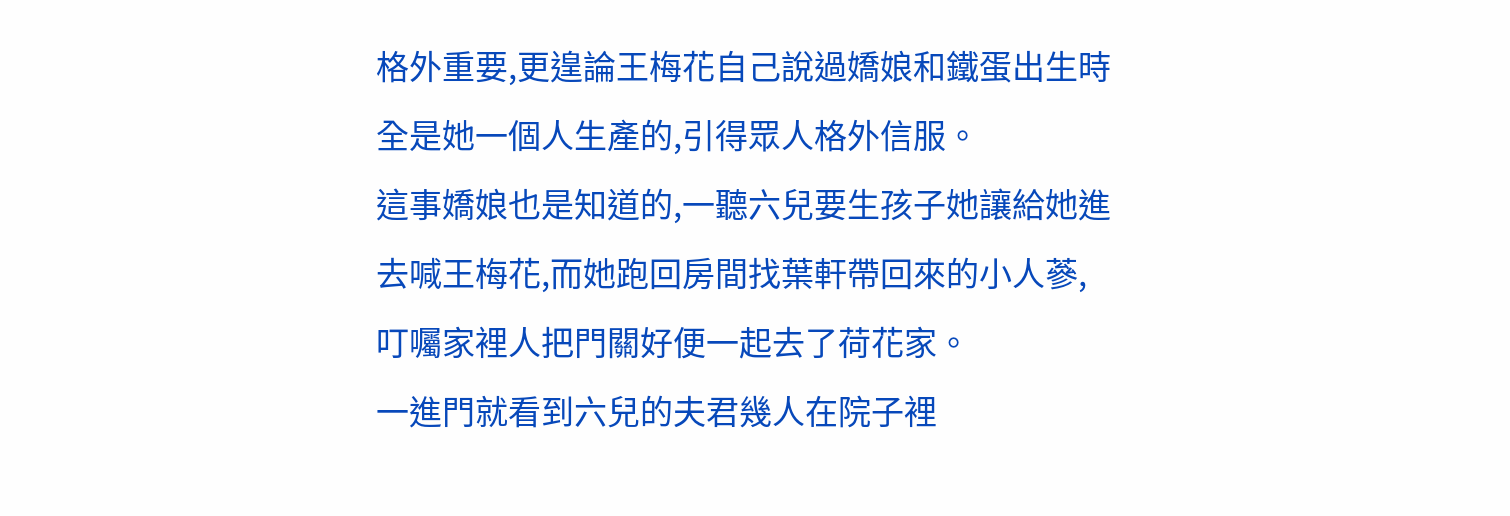格外重要,更遑論王梅花自己說過嬌娘和鐵蛋出生時全是她一個人生產的,引得眾人格外信服。
這事嬌娘也是知道的,一聽六兒要生孩子她讓給她進去喊王梅花,而她跑回房間找葉軒帶回來的小人蔘,叮囑家裡人把門關好便一起去了荷花家。
一進門就看到六兒的夫君幾人在院子裡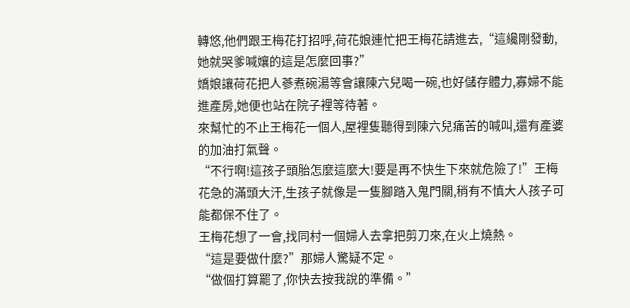轉悠,他們跟王梅花打招呼,荷花娘連忙把王梅花請進去,“這纔剛發動,她就哭爹喊孃的這是怎麼回事?”
嬌娘讓荷花把人蔘煮碗湯等會讓陳六兒喝一碗,也好儲存體力,寡婦不能進產房,她便也站在院子裡等待著。
來幫忙的不止王梅花一個人,屋裡隻聽得到陳六兒痛苦的喊叫,還有產婆的加油打氣聲。
“不行啊!這孩子頭胎怎麼這麼大!要是再不快生下來就危險了!”王梅花急的滿頭大汗,生孩子就像是一隻腳踏入鬼門關,稍有不慎大人孩子可能都保不住了。
王梅花想了一會,找同村一個婦人去拿把剪刀來,在火上燒熱。
“這是要做什麼?”那婦人驚疑不定。
“做個打算罷了,你快去按我說的準備。”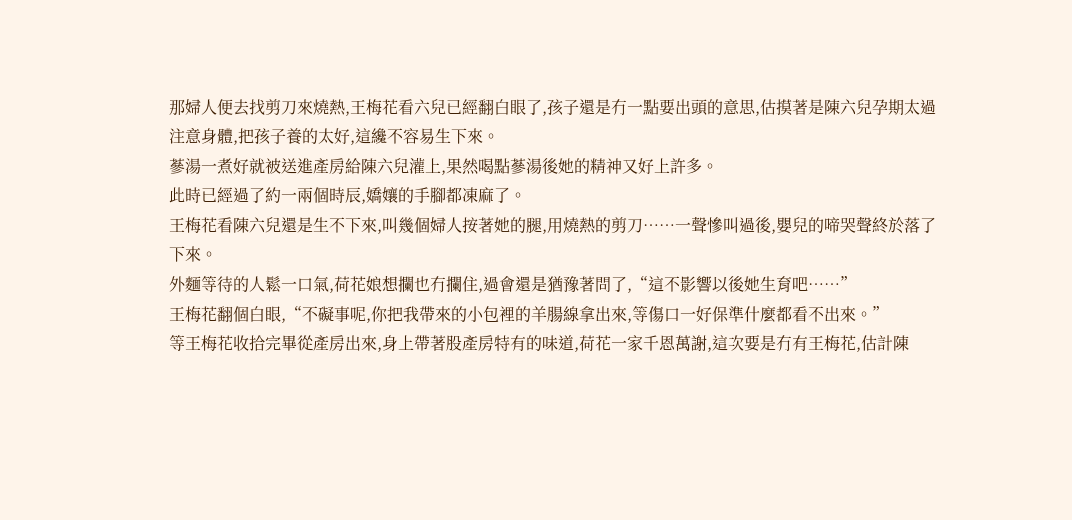那婦人便去找剪刀來燒熱,王梅花看六兒已經翻白眼了,孩子還是冇一點要出頭的意思,估摸著是陳六兒孕期太過注意身體,把孩子養的太好,這纔不容易生下來。
蔘湯一煮好就被送進產房給陳六兒灌上,果然喝點蔘湯後她的精神又好上許多。
此時已經過了約一兩個時辰,嬌孃的手腳都凍麻了。
王梅花看陳六兒還是生不下來,叫幾個婦人按著她的腿,用燒熱的剪刀……一聲慘叫過後,嬰兒的啼哭聲終於落了下來。
外麵等待的人鬆一口氣,荷花娘想攔也冇攔住,過會還是猶豫著問了,“這不影響以後她生育吧……”
王梅花翻個白眼,“不礙事呢,你把我帶來的小包裡的羊腸線拿出來,等傷口一好保準什麼都看不出來。”
等王梅花收拾完畢從產房出來,身上帶著股產房特有的味道,荷花一家千恩萬謝,這次要是冇有王梅花,估計陳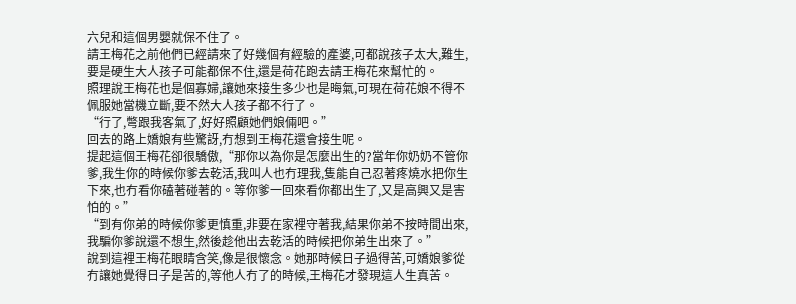六兒和這個男嬰就保不住了。
請王梅花之前他們已經請來了好幾個有經驗的產婆,可都說孩子太大,難生,要是硬生大人孩子可能都保不住,還是荷花跑去請王梅花來幫忙的。
照理說王梅花也是個寡婦,讓她來接生多少也是晦氣,可現在荷花娘不得不佩服她當機立斷,要不然大人孩子都不行了。
“行了,彆跟我客氣了,好好照顧她們娘倆吧。”
回去的路上嬌娘有些驚訝,冇想到王梅花還會接生呢。
提起這個王梅花卻很驕傲,“那你以為你是怎麼出生的?當年你奶奶不管你爹,我生你的時候你爹去乾活,我叫人也冇理我,隻能自己忍著疼燒水把你生下來,也冇看你磕著碰著的。等你爹一回來看你都出生了,又是高興又是害怕的。”
“到有你弟的時候你爹更慎重,非要在家裡守著我,結果你弟不按時間出來,我騙你爹說還不想生,然後趁他出去乾活的時候把你弟生出來了。”
說到這裡王梅花眼睛含笑,像是很懷念。她那時候日子過得苦,可嬌娘爹從冇讓她覺得日子是苦的,等他人冇了的時候,王梅花才發現這人生真苦。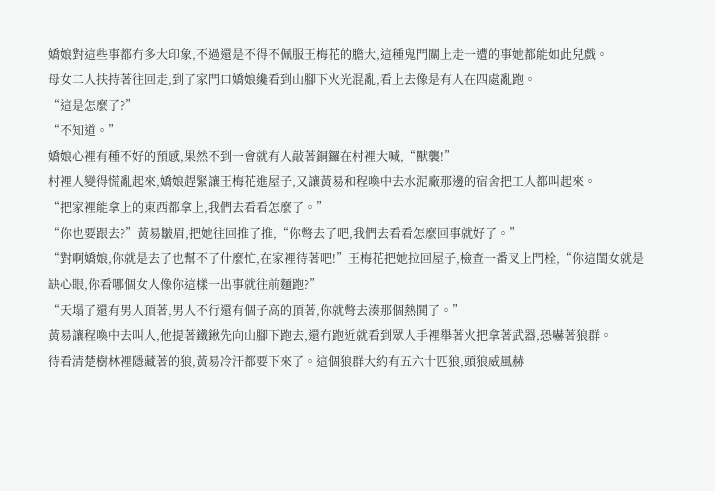嬌娘對這些事都冇多大印象,不過還是不得不佩服王梅花的膽大,這種鬼門關上走一遭的事她都能如此兒戲。
母女二人扶持著往回走,到了家門口嬌娘纔看到山腳下火光混亂,看上去像是有人在四處亂跑。
“這是怎麼了?”
“不知道。”
嬌娘心裡有種不好的預感,果然不到一會就有人敲著銅鑼在村裡大喊,“獸襲!”
村裡人變得慌亂起來,嬌娘趕緊讓王梅花進屋子,又讓黃易和程喚中去水泥廠那邊的宿舍把工人都叫起來。
“把家裡能拿上的東西都拿上,我們去看看怎麼了。”
“你也要跟去?”黃易皺眉,把她往回推了推,“你彆去了吧,我們去看看怎麼回事就好了。”
“對啊嬌娘,你就是去了也幫不了什麼忙,在家裡待著吧!”王梅花把她拉回屋子,檢查一番叉上門栓,“你這閨女就是缺心眼,你看哪個女人像你這樣一出事就往前麵跑?”
“天塌了還有男人頂著,男人不行還有個子高的頂著,你就彆去湊那個熱鬨了。”
黃易讓程喚中去叫人,他提著鐵鍬先向山腳下跑去,還冇跑近就看到眾人手裡舉著火把拿著武器,恐嚇著狼群。
待看清楚樹林裡隱藏著的狼,黃易冷汗都要下來了。這個狼群大約有五六十匹狼,頭狼威風赫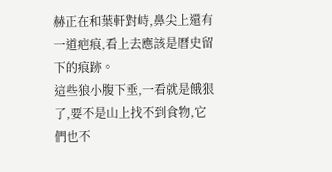赫正在和葉軒對峙,鼻尖上還有一道疤痕,看上去應該是曆史留下的痕跡。
這些狼小腹下垂,一看就是餓狠了,要不是山上找不到食物,它們也不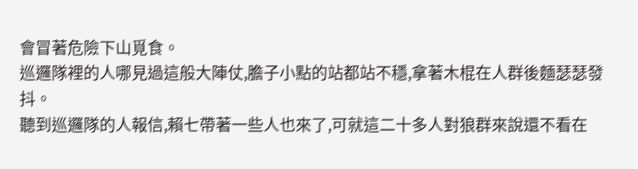會冒著危險下山覓食。
巡邏隊裡的人哪見過這般大陣仗,膽子小點的站都站不穩,拿著木棍在人群後麵瑟瑟發抖。
聽到巡邏隊的人報信,賴七帶著一些人也來了,可就這二十多人對狼群來說還不看在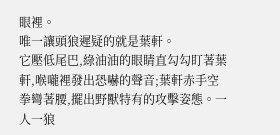眼裡。
唯一讓頭狼遲疑的就是葉軒。
它壓低尾巴,綠油油的眼睛直勾勾盯著葉軒,喉嚨裡發出恐嚇的聲音;葉軒赤手空拳彎著腰,擺出野獸特有的攻擊姿態。一人一狼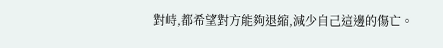對峙,都希望對方能夠退縮,減少自己這邊的傷亡。